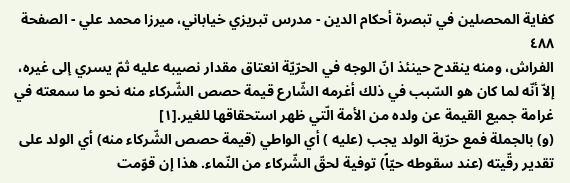كفاية المحصلين في تبصرة أحكام الدين - مدرس تبريزي خياباني، ميرزا محمد علي - الصفحة ٤٨٨
الفراش، ومنه ينقدح حينئذ انّ الوجه في الحرّيّة انعتاق مقدار نصيبه عليه ثمّ يسري إلى غيره، إلاّ أنّه لما كان هو السّبب في ذلك أغرمه الشّارع قيمة حصص الشّركاء منه نحو ما سمعته في غرامة جميع القيمة عن ولده من الأمة الّتي ظهر استحقاقها للغير.[١]
(و) بالجملة فمع حرّية الولد يجب (عليه ) أي الواطي (قيمة حصص الشّركاء منه) أي الولد على تقدير رقّيته (عند سقوطه حيّاً) توفية لحقّ الشّركاء من النّماء. هذا إن قوّمت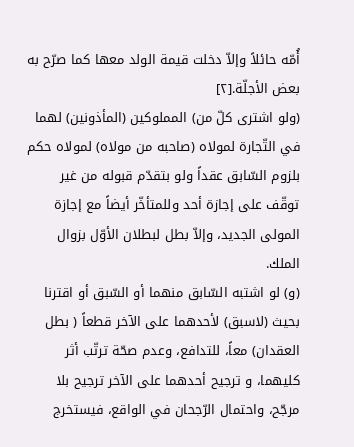أُمّه حائلاً وإلاّ دخلت قيمة الولد معها كما صرّح به بعض الأجلّة.[٢]
(ولو اشترى كلّ من) المملوكين (المأذونين) لهما في التّجارة لمولاه (صاحبه من مولاه) لمولاه حكم بلزوم السّابق عقداً ولو بتقدّم قبوله من غير توقّف على إجازة أحد وللمتأخّر أيضاً مع إجازة المولى الجديد، وإلاّ بطل لبطلان الأوّل بزوال الملك.
(و) لو اشتبه السّابق منهما أو السّبق أو اقترنا بحيث (لاسبق) لأحدهما على الآخر قطعاً ( بطل العقدان) معاً، للتدافع، وعدم صحّة ترتّب أثر كليهما، و ترجيح أحدهما على الآخر ترجيح بلا مرجّح، واحتمال الرّجحان في الواقع، فيستخرج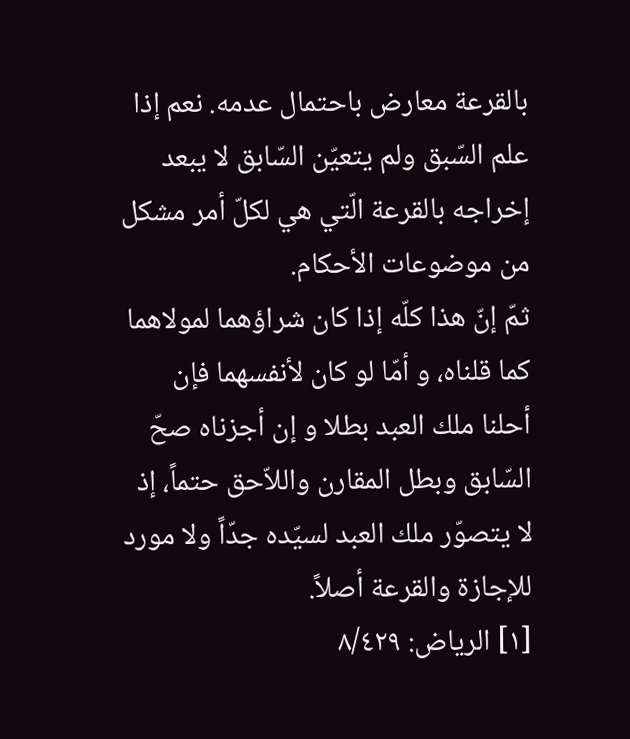بالقرعة معارض باحتمال عدمه. نعم إذا علم السّبق ولم يتعيّن السّابق لا يبعد إخراجه بالقرعة الّتي هي لكلّ أمر مشكل من موضوعات الأحكام.
ثمّ إنّ هذا كلّه إذا كان شراؤهما لمولاهما كما قلناه، و أمّا لو كان لأنفسهما فإن أحلنا ملك العبد بطلا و إن أجزناه صحّ السّابق وبطل المقارن واللاّحق حتماً، إذ لا يتصوّر ملك العبد لسيّده جدّاً ولا مورد للإجازة والقرعة أصلاً.
[١] الرياض: ٨/٤٢٩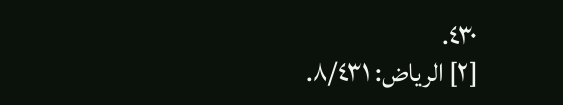٤٣٠.
[٢] الرياض: ٨/٤٣١.